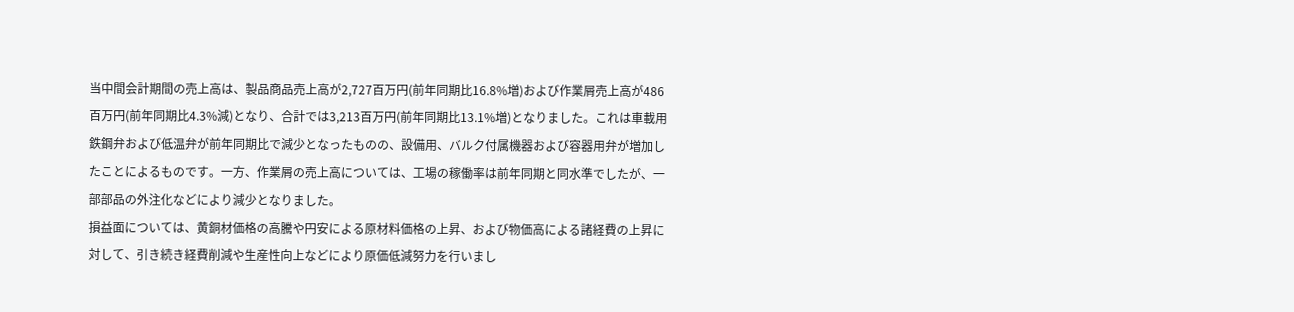当中間会計期間の売上高は、製品商品売上高が2,727百万円(前年同期比16.8%増)および作業屑売上高が486百万円(前年同期比4.3%減)となり、合計では3,213百万円(前年同期比13.1%増)となりました。これは車載用鉄鋼弁および低温弁が前年同期比で減少となったものの、設備用、バルク付属機器および容器用弁が増加したことによるものです。一方、作業屑の売上高については、工場の稼働率は前年同期と同水準でしたが、一部部品の外注化などにより減少となりました。
損益面については、黄銅材価格の高騰や円安による原材料価格の上昇、および物価高による諸経費の上昇に対して、引き続き経費削減や生産性向上などにより原価低減努力を行いまし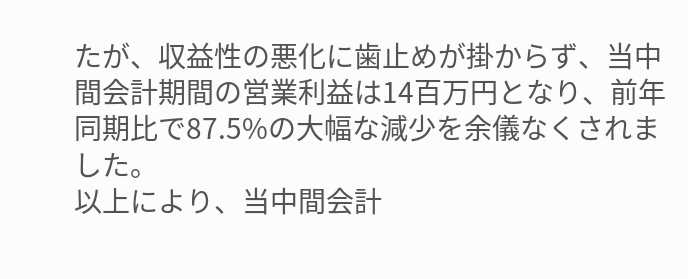たが、収益性の悪化に歯止めが掛からず、当中間会計期間の営業利益は14百万円となり、前年同期比で87.5%の大幅な減少を余儀なくされました。
以上により、当中間会計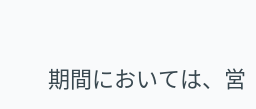期間においては、営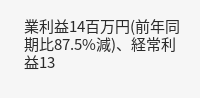業利益14百万円(前年同期比87.5%減)、経常利益13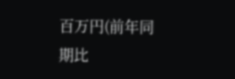百万円(前年同期比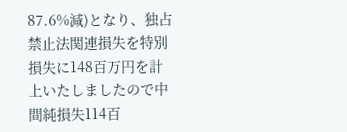87.6%減)となり、独占禁止法関連損失を特別損失に148百万円を計上いたしましたので中間純損失114百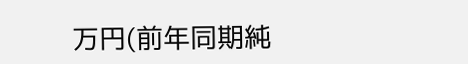万円(前年同期純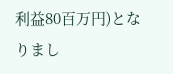利益80百万円)となりまし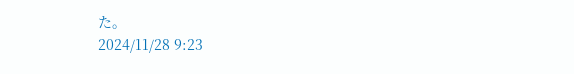た。
2024/11/28 9:23